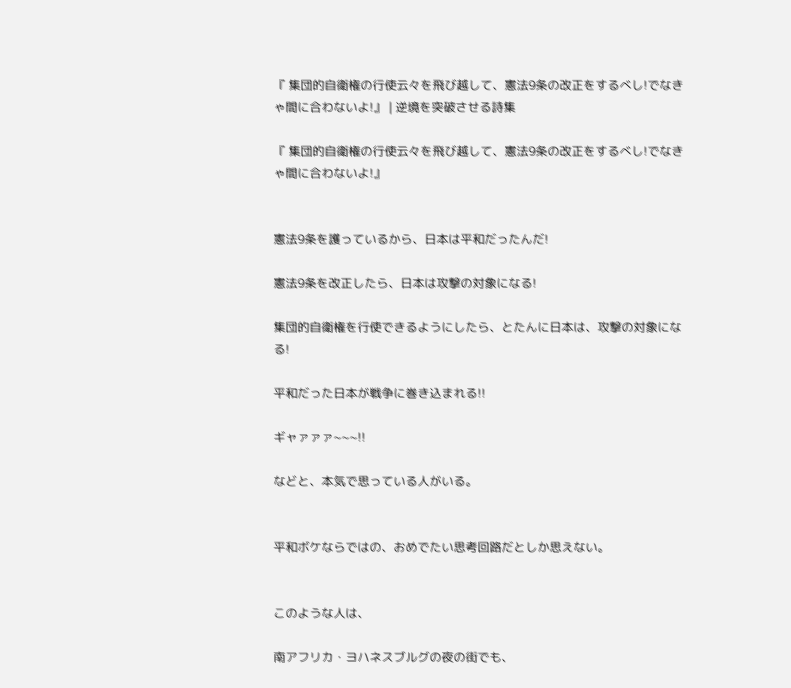『 集団的自衛権の行使云々を飛び越して、憲法9条の改正をするべし!でなきゃ間に合わないよ!』 | 逆境を突破させる詩集

『 集団的自衛権の行使云々を飛び越して、憲法9条の改正をするべし!でなきゃ間に合わないよ!』


憲法9条を護っているから、日本は平和だったんだ!

憲法9条を改正したら、日本は攻撃の対象になる!

集団的自衛権を行使できるようにしたら、とたんに日本は、攻撃の対象になる!

平和だった日本が戦争に巻き込まれる!!

ギャァァァ~~~!!

などと、本気で思っている人がいる。


平和ボケならではの、おめでたい思考回路だとしか思えない。


このような人は、

南アフリカ・ヨハネスブルグの夜の街でも、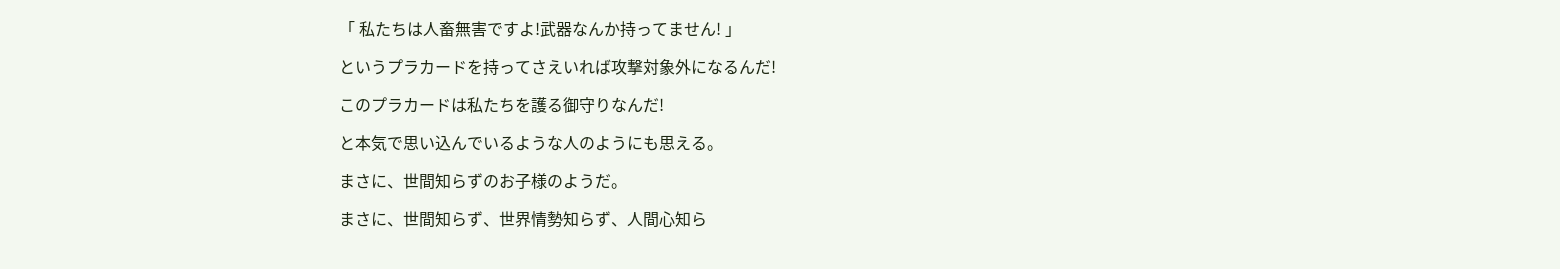「 私たちは人畜無害ですよ!武器なんか持ってません! 」

というプラカードを持ってさえいれば攻撃対象外になるんだ!

このプラカードは私たちを護る御守りなんだ!

と本気で思い込んでいるような人のようにも思える。

まさに、世間知らずのお子様のようだ。

まさに、世間知らず、世界情勢知らず、人間心知ら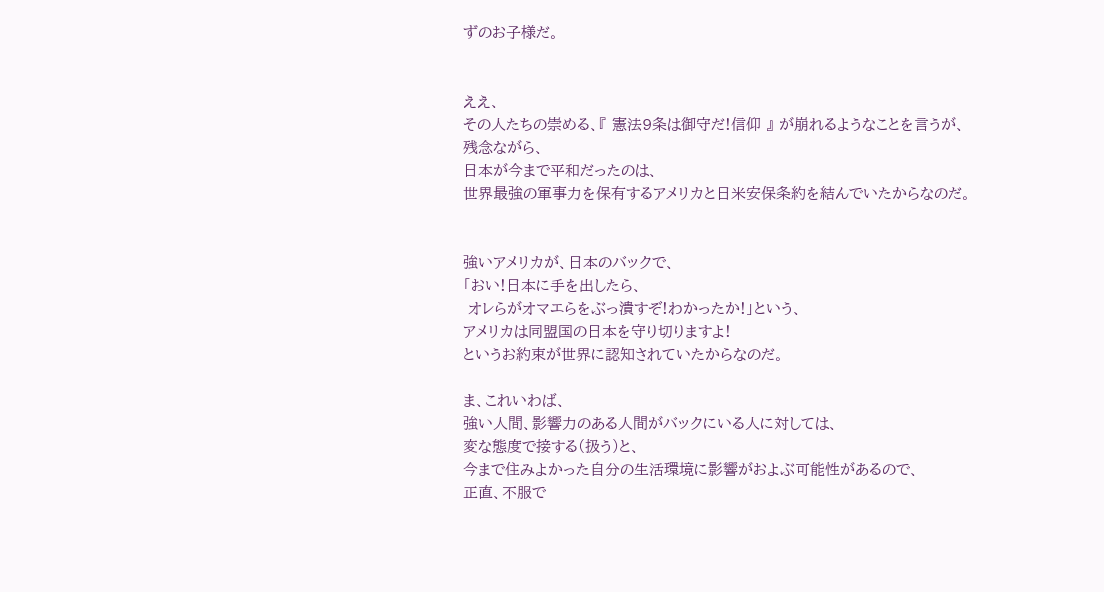ずのお子様だ。


ええ、
その人たちの崇める、『 憲法9条は御守だ!信仰 』 が崩れるようなことを言うが、
残念ながら、
日本が今まで平和だったのは、
世界最強の軍事力を保有するアメリカと日米安保条約を結んでいたからなのだ。


強いアメリカが、日本のバックで、
「おい!日本に手を出したら、
 オレらがオマエらをぶっ潰すぞ!わかったか!」という、
アメリカは同盟国の日本を守り切りますよ!
というお約束が世界に認知されていたからなのだ。

ま、これいわば、
強い人間、影響力のある人間がバックにいる人に対しては、
変な態度で接する(扱う)と、
今まで住みよかった自分の生活環境に影響がおよぶ可能性があるので、
正直、不服で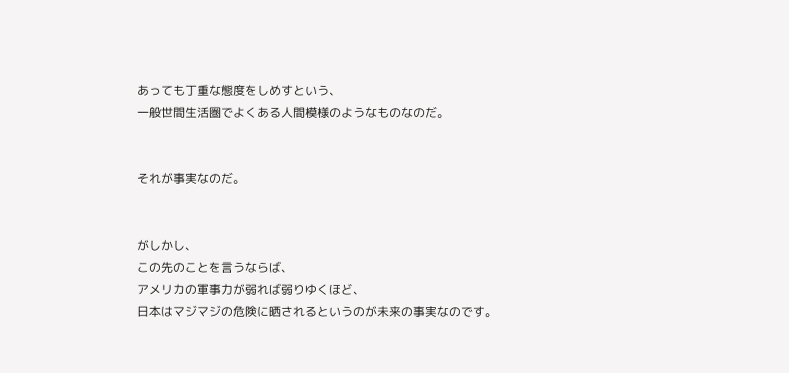あっても丁重な態度をしめすという、
一般世間生活圏でよくある人間模様のようなものなのだ。


それが事実なのだ。


がしかし、
この先のことを言うならば、
アメリカの軍事力が弱れば弱りゆくほど、
日本はマジマジの危険に晒されるというのが未来の事実なのです。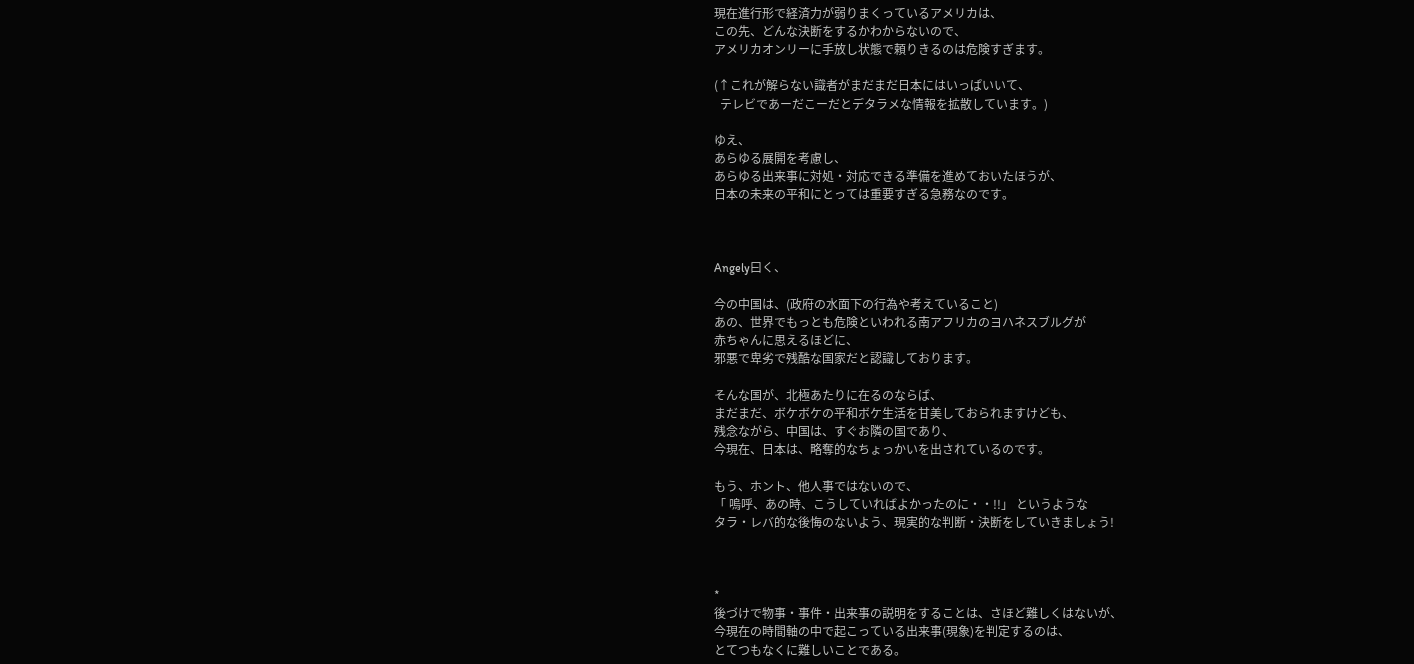現在進行形で経済力が弱りまくっているアメリカは、
この先、どんな決断をするかわからないので、
アメリカオンリーに手放し状態で頼りきるのは危険すぎます。

(↑これが解らない識者がまだまだ日本にはいっぱいいて、
  テレビであーだこーだとデタラメな情報を拡散しています。)

ゆえ、
あらゆる展開を考慮し、
あらゆる出来事に対処・対応できる準備を進めておいたほうが、
日本の未来の平和にとっては重要すぎる急務なのです。



Angely曰く、

今の中国は、(政府の水面下の行為や考えていること)
あの、世界でもっとも危険といわれる南アフリカのヨハネスブルグが
赤ちゃんに思えるほどに、
邪悪で卑劣で残酷な国家だと認識しております。

そんな国が、北極あたりに在るのならば、
まだまだ、ボケボケの平和ボケ生活を甘美しておられますけども、
残念ながら、中国は、すぐお隣の国であり、
今現在、日本は、略奪的なちょっかいを出されているのです。

もう、ホント、他人事ではないので、
「 嗚呼、あの時、こうしていればよかったのに・・!!」 というような
タラ・レバ的な後悔のないよう、現実的な判断・決断をしていきましょう!



*
後づけで物事・事件・出来事の説明をすることは、さほど難しくはないが、
今現在の時間軸の中で起こっている出来事(現象)を判定するのは、
とてつもなくに難しいことである。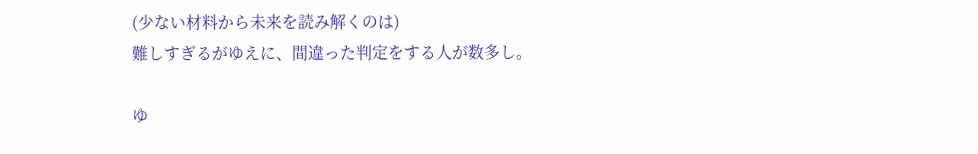(少ない材料から未来を読み解くのは)
難しすぎるがゆえに、間違った判定をする人が数多し。

ゆ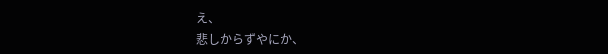え、
悲しからずやにか、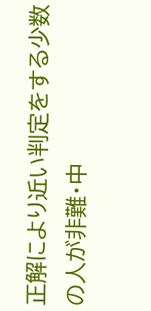正解により近い判定をする少数の人が非難・中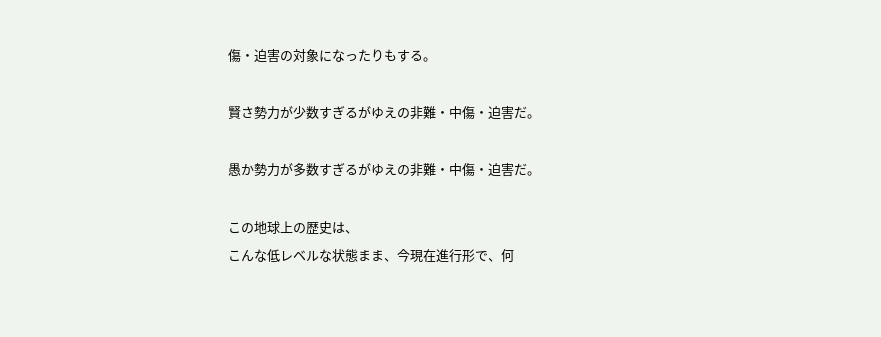傷・迫害の対象になったりもする。

賢さ勢力が少数すぎるがゆえの非難・中傷・迫害だ。

愚か勢力が多数すぎるがゆえの非難・中傷・迫害だ。

この地球上の歴史は、
こんな低レベルな状態まま、今現在進行形で、何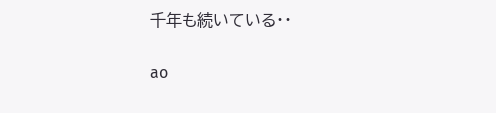千年も続いている・・

ao